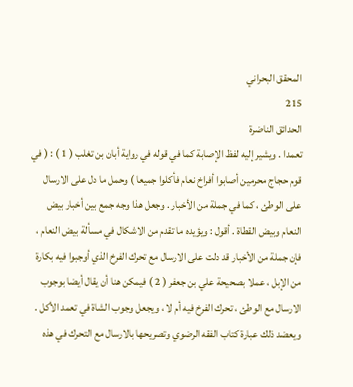المحقق البحراني
215
الحدائق الناضرة
تعمدا . ويشير إليه لفظ الإصابة كما في قوله في رواية أبان بن تغلب ( 1 ) : ( في قوم حجاج محرمين أصابوا أفراخ نعام فأكلوا جميعا ) وحمل ما دل على الارسال على الوطئ ، كما في جملة من الأخبار . وجعل هذا وجه جمع بين أخبار بيض النعام وبيض القطاة . أقول : ويؤيده ما تقدم من الاشكال في مسألة بيض النعام ، فإن جملة من الأخبار قد دلت على الارسال مع تحرك الفرخ الذي أوجبوا فيه بكارة من الإبل ، عملا بصحيحة علي بن جعفر ( 2 ) فيمكن هنا أن يقال أيضا بوجوب الارسال مع الوطئ ، تحرك الفرخ فيه أم لا ، ويجعل وجوب الشاة في تعمد الأكل . ويعضد ذلك عبارة كتاب الفقه الرضوي وتصريحها بالارسال مع التحرك في هذه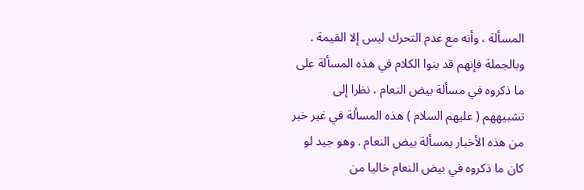المسألة ، وأنه مع عدم التحرك ليس إلا القيمة . وبالجملة فإنهم قد بنوا الكلام في هذه المسألة على ما ذكروه في مسألة بيض النعام ، نظرا إلى تشبيههم ( عليهم السلام ) هذه المسألة في غير خبر من هذه الأخبار بمسألة بيض النعام . وهو جيد لو كان ما ذكروه في بيض النعام خاليا من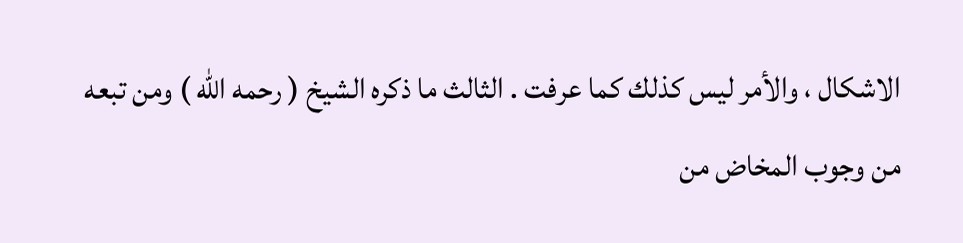الاشكال ، والأمر ليس كذلك كما عرفت . الثالث ما ذكره الشيخ ( رحمه الله ) ومن تبعه من وجوب المخاض من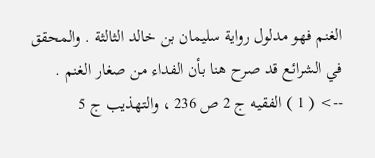الغنم فهو مدلول رواية سليمان بن خالد الثالثة . والمحقق في الشرائع قد صرح هنا بأن الفداء من صغار الغنم .
--> ( 1 ) الفقيه ج 2 ص 236 ، والتهذيب ج 5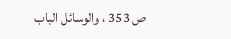ص 353 ، والوسائل الباب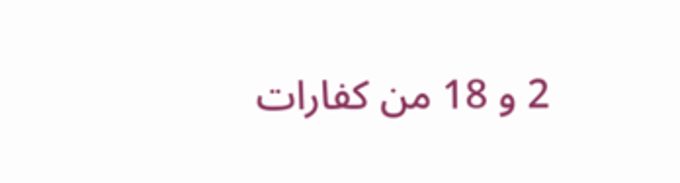2 و 18 من كفارات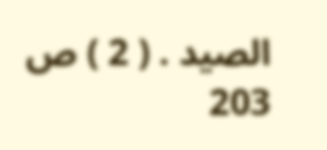الصيد . ( 2 ) ص 203